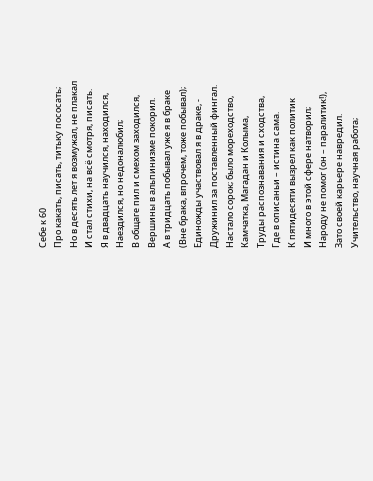Себе к 60
Про какать, писать, титьку пососать;
Но в десять лет я возмужал, не плакал
И стал стихи, на всё смотря, писать.
Я в двадцать научился, находился,
Наездился, но недоналюбил;
В общаге пил и смехом заходился,
Вершины в альпинизме покорил.
А в тридцать побывал уже я в браке
(Вне брака, впрочем, тоже побывал);
Единожды участвовал я в драке, -
Дружинил за поставленный фингал.
Настало сорок; было мореходство,
Камчатка, Магадан и Колыма,
Труды распознавания и сходства,
Где в описаньи – истина сама.
К пятидесяти вызрел как политик
И много в этой сфере натворил;
Народу не помог (он – паралитик!),
Зато своей карьере навредил.
Учительство, научная работа;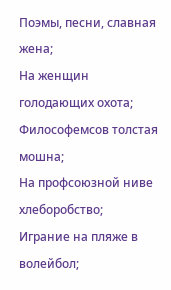Поэмы, песни, славная жена;
На женщин голодающих охота;
Философемсов толстая мошна;
На профсоюзной ниве хлеборобство;
Играние на пляже в волейбол;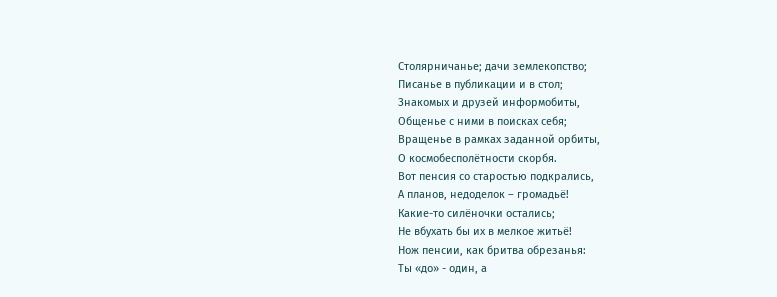Столярничанье; дачи землекопство;
Писанье в публикации и в стол;
Знакомых и друзей информобиты,
Общенье с ними в поисках себя;
Вращенье в рамках заданной орбиты,
О космобесполётности скорбя.
Вот пенсия со старостью подкрались,
А планов, недоделок – громадьё!
Какие-то силёночки остались;
Не вбухать бы их в мелкое житьё!
Нож пенсии, как бритва обрезанья:
Ты «до» - один, а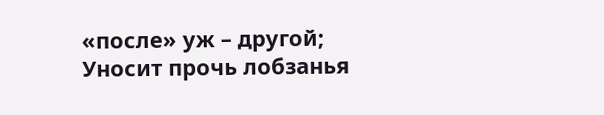«после» уж – другой;
Уносит прочь лобзанья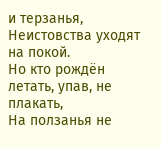и терзанья,
Неистовства уходят на покой.
Но кто рождён летать, упав, не плакать,
На ползанья не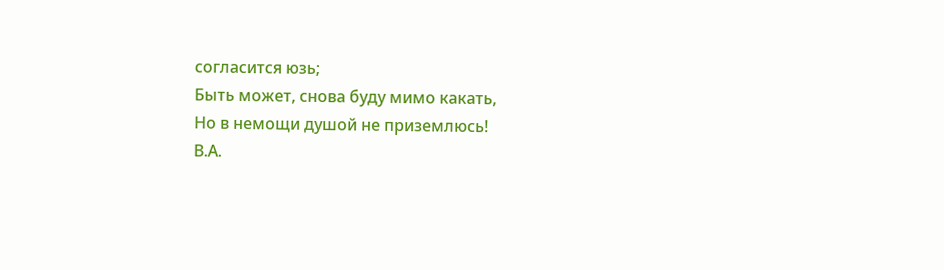согласится юзь;
Быть может, снова буду мимо какать,
Но в немощи душой не приземлюсь!
В.А.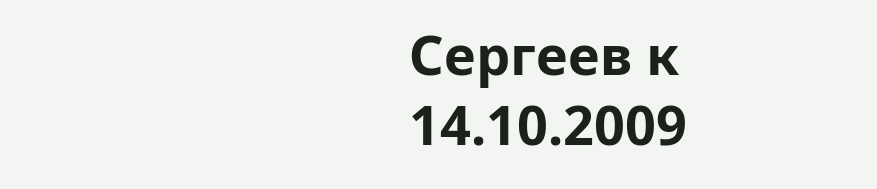Сергеев к 14.10.2009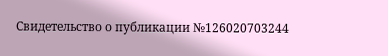Свидетельство о публикации №126020703244